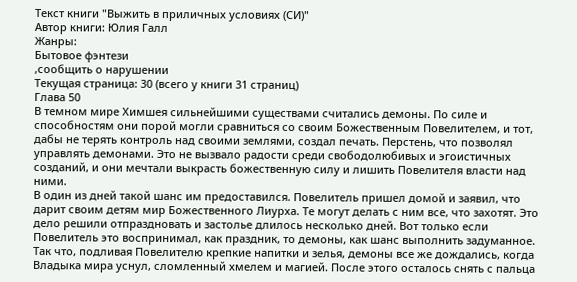Текст книги "Выжить в приличных условиях (СИ)"
Автор книги: Юлия Галл
Жанры:
Бытовое фэнтези
,сообщить о нарушении
Текущая страница: 30 (всего у книги 31 страниц)
Глава 50
В темном мире Химшея сильнейшими существами считались демоны. По силе и способностям они порой могли сравниться со своим Божественным Повелителем, и тот, дабы не терять контроль над своими землями, создал печать. Перстень, что позволял управлять демонами. Это не вызвало радости среди свободолюбивых и эгоистичных созданий, и они мечтали выкрасть божественную силу и лишить Повелителя власти над ними.
В один из дней такой шанс им предоставился. Повелитель пришел домой и заявил, что дарит своим детям мир Божественного Лиурха. Те могут делать с ним все, что захотят. Это дело решили отпраздновать и застолье длилось несколько дней. Вот только если Повелитель это воспринимал, как праздник, то демоны, как шанс выполнить задуманное. Так что, подливая Повелителю крепкие напитки и зелья, демоны все же дождались, когда Владыка мира уснул, сломленный хмелем и магией. После этого осталось снять с пальца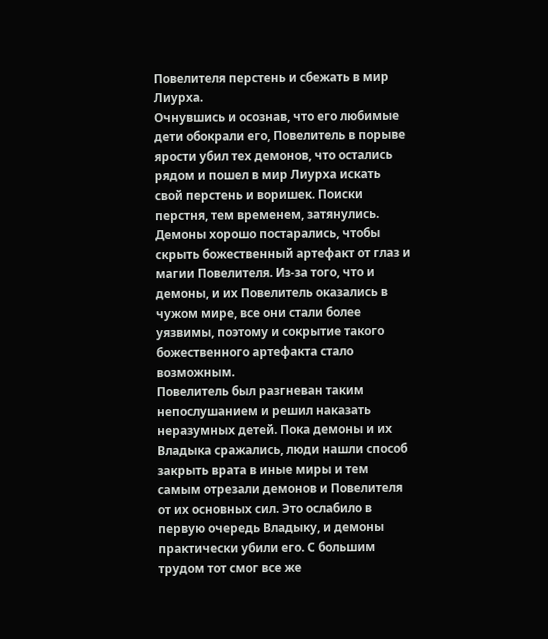Повелителя перстень и сбежать в мир Лиурха.
Очнувшись и осознав, что его любимые дети обокрали его, Повелитель в порыве ярости убил тех демонов, что остались рядом и пошел в мир Лиурха искать свой перстень и воришек. Поиски перстня, тем временем, затянулись. Демоны хорошо постарались, чтобы скрыть божественный артефакт от глаз и магии Повелителя. Из-за того, что и демоны, и их Повелитель оказались в чужом мире, все они стали более уязвимы, поэтому и сокрытие такого божественного артефакта стало возможным.
Повелитель был разгневан таким непослушанием и решил наказать неразумных детей. Пока демоны и их Владыка сражались, люди нашли способ закрыть врата в иные миры и тем самым отрезали демонов и Повелителя от их основных сил. Это ослабило в первую очередь Владыку, и демоны практически убили его. С большим трудом тот смог все же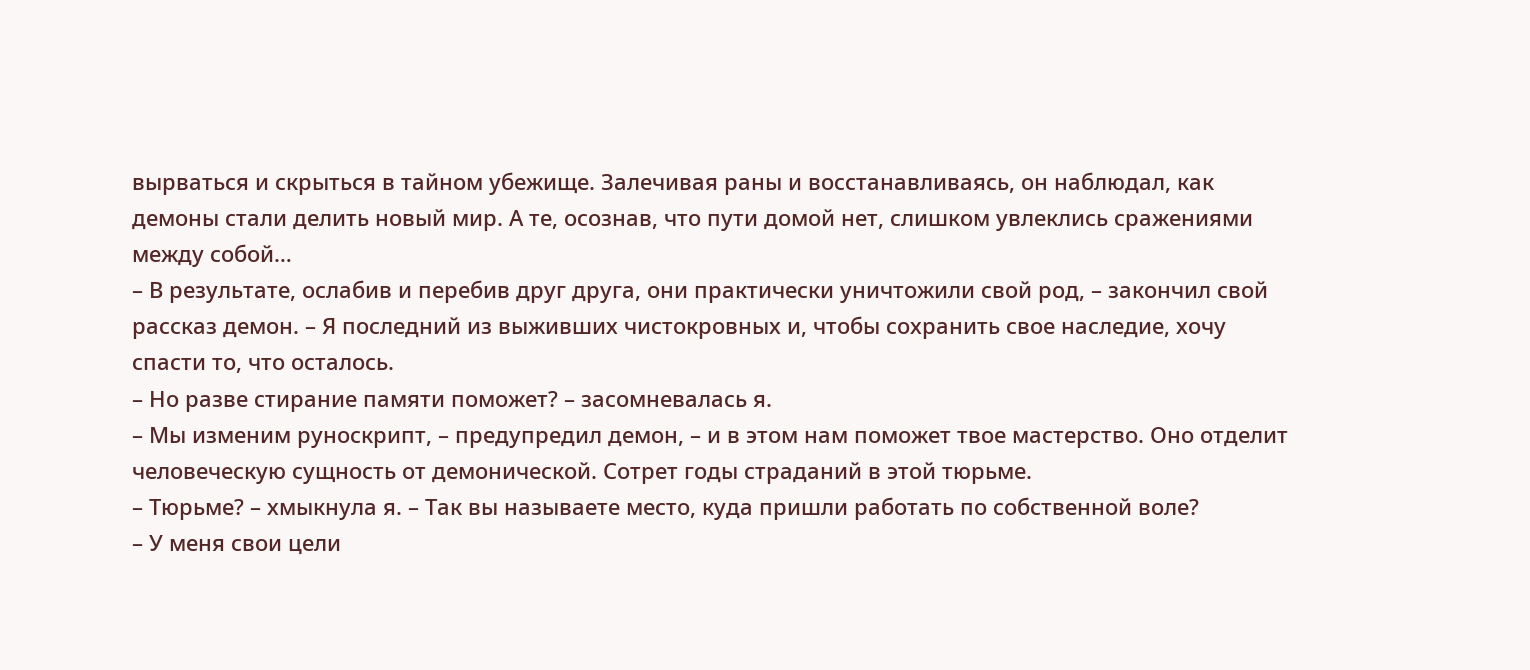вырваться и скрыться в тайном убежище. Залечивая раны и восстанавливаясь, он наблюдал, как демоны стали делить новый мир. А те, осознав, что пути домой нет, слишком увлеклись сражениями между собой…
– В результате, ослабив и перебив друг друга, они практически уничтожили свой род, – закончил свой рассказ демон. – Я последний из выживших чистокровных и, чтобы сохранить свое наследие, хочу спасти то, что осталось.
– Но разве стирание памяти поможет? – засомневалась я.
– Мы изменим руноскрипт, – предупредил демон, – и в этом нам поможет твое мастерство. Оно отделит человеческую сущность от демонической. Сотрет годы страданий в этой тюрьме.
– Тюрьме? – хмыкнула я. – Так вы называете место, куда пришли работать по собственной воле?
– У меня свои цели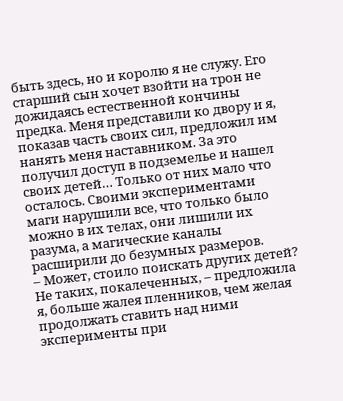быть здесь, но и королю я не служу. Его старший сын хочет взойти на трон не дожидаясь естественной кончины предка. Меня представили ко двору и я, показав часть своих сил, предложил им нанять меня наставником. За это получил доступ в подземелье и нашел своих детей… Только от них мало что осталось. Своими экспериментами маги нарушили все, что только было можно в их телах, они лишили их разума, а магические каналы расширили до безумных размеров.
– Может, стоило поискать других детей? Не таких, покалеченных, – предложила я, больше жалея пленников, чем желая продолжать ставить над ними эксперименты при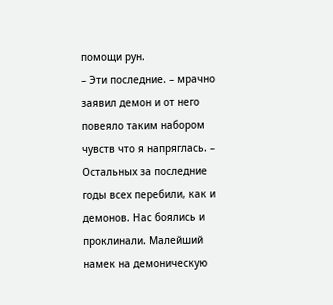помощи рун.
– Эти последние. – мрачно заявил демон и от него повеяло таким набором чувств что я напряглась. – Остальных за последние годы всех перебили, как и демонов. Нас боялись и проклинали. Малейший намек на демоническую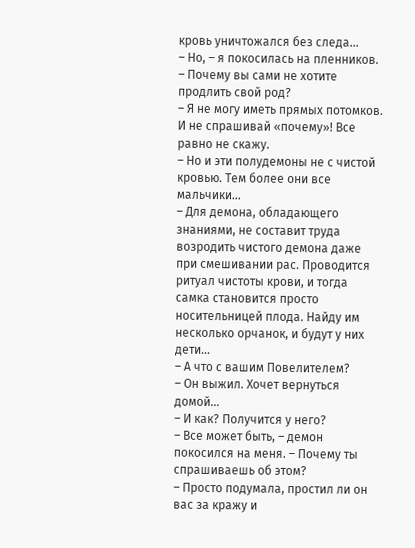кровь уничтожался без следа…
– Но, – я покосилась на пленников. – Почему вы сами не хотите продлить свой род?
– Я не могу иметь прямых потомков. И не спрашивай «почему»! Все равно не скажу.
– Но и эти полудемоны не с чистой кровью. Тем более они все мальчики…
– Для демона, обладающего знаниями, не составит труда возродить чистого демона даже при смешивании рас. Проводится ритуал чистоты крови, и тогда самка становится просто носительницей плода. Найду им несколько орчанок, и будут у них дети…
– А что с вашим Повелителем?
– Он выжил. Хочет вернуться домой…
– И как? Получится у него?
– Все может быть, – демон покосился на меня. – Почему ты спрашиваешь об этом?
– Просто подумала, простил ли он вас за кражу и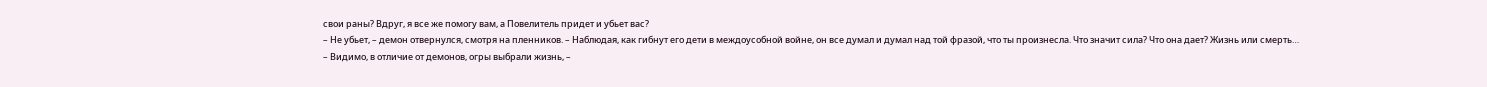свои раны? Вдруг, я все же помогу вам, а Повелитель придет и убьет вас?
– Не убьет, – демон отвернулся, смотря на пленников. – Наблюдая, как гибнут его дети в междоусобной войне, он все думал и думал над той фразой, что ты произнесла. Что значит сила? Что она дает? Жизнь или смерть…
– Видимо, в отличие от демонов, огры выбрали жизнь, –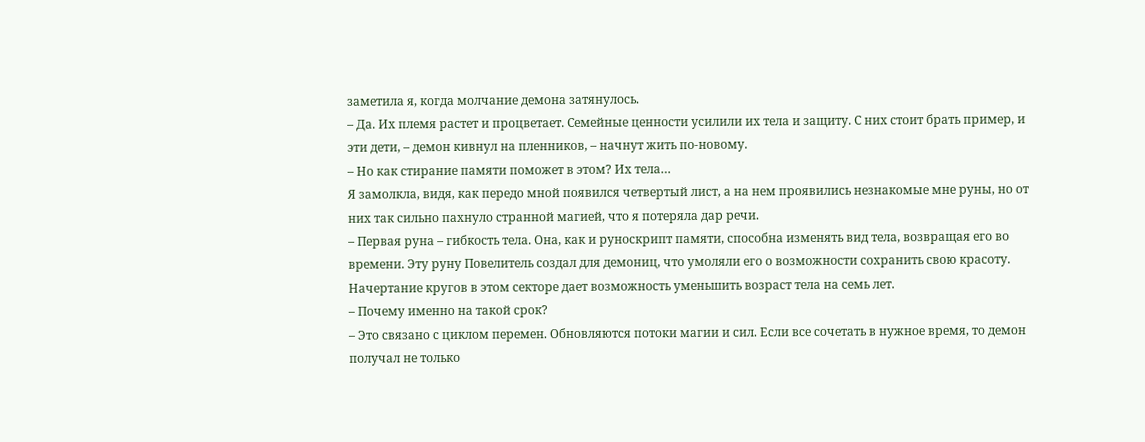заметила я, когда молчание демона затянулось.
– Да. Их племя растет и процветает. Семейные ценности усилили их тела и защиту. С них стоит брать пример, и эти дети, – демон кивнул на пленников, – начнут жить по-новому.
– Но как стирание памяти поможет в этом? Их тела…
Я замолкла, видя, как передо мной появился четвертый лист, а на нем проявились незнакомые мне руны, но от них так сильно пахнуло странной магией, что я потеряла дар речи.
– Первая руна – гибкость тела. Она, как и руноскрипт памяти, способна изменять вид тела, возвращая его во времени. Эту руну Повелитель создал для демониц, что умоляли его о возможности сохранить свою красоту. Начертание кругов в этом секторе дает возможность уменьшить возраст тела на семь лет.
– Почему именно на такой срок?
– Это связано с циклом перемен. Обновляются потоки магии и сил. Если все сочетать в нужное время, то демон получал не только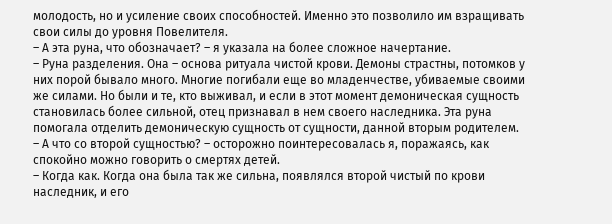молодость, но и усиление своих способностей. Именно это позволило им взращивать свои силы до уровня Повелителя.
– А эта руна, что обозначает? – я указала на более сложное начертание.
– Руна разделения. Она – основа ритуала чистой крови. Демоны страстны, потомков у них порой бывало много. Многие погибали еще во младенчестве, убиваемые своими же силами. Но были и те, кто выживал, и если в этот момент демоническая сущность становилась более сильной, отец признавал в нем своего наследника. Эта руна помогала отделить демоническую сущность от сущности, данной вторым родителем.
– А что со второй сущностью? – осторожно поинтересовалась я, поражаясь, как спокойно можно говорить о смертях детей.
– Когда как. Когда она была так же сильна, появлялся второй чистый по крови наследник, и его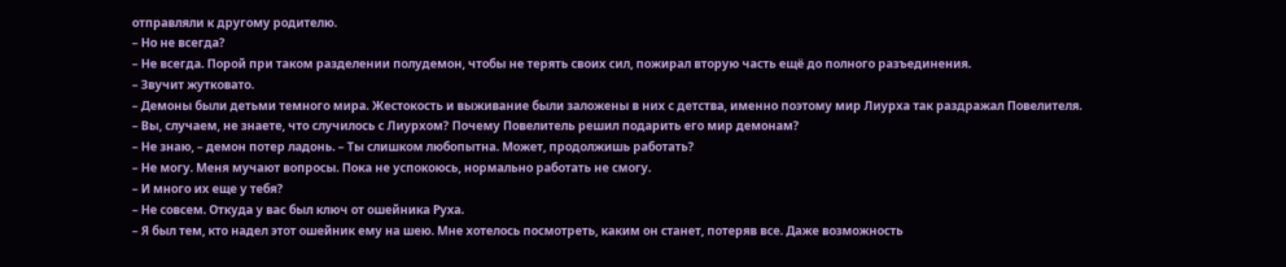отправляли к другому родителю.
– Но не всегда?
– Не всегда. Порой при таком разделении полудемон, чтобы не терять своих сил, пожирал вторую часть ещё до полного разъединения.
– Звучит жутковато.
– Демоны были детьми темного мира. Жестокость и выживание были заложены в них с детства, именно поэтому мир Лиурха так раздражал Повелителя.
– Вы, случаем, не знаете, что случилось с Лиурхом? Почему Повелитель решил подарить его мир демонам?
– Не знаю, – демон потер ладонь. – Ты слишком любопытна. Может, продолжишь работать?
– Не могу. Меня мучают вопросы. Пока не успокоюсь, нормально работать не смогу.
– И много их еще у тебя?
– Не совсем. Откуда у вас был ключ от ошейника Руха.
– Я был тем, кто надел этот ошейник ему на шею. Мне хотелось посмотреть, каким он станет, потеряв все. Даже возможность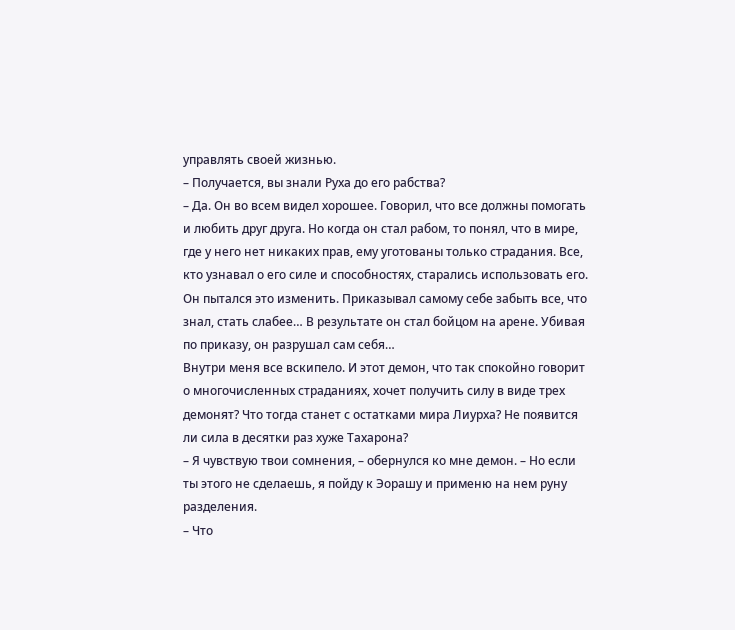управлять своей жизнью.
– Получается, вы знали Руха до его рабства?
– Да. Он во всем видел хорошее. Говорил, что все должны помогать и любить друг друга. Но когда он стал рабом, то понял, что в мире, где у него нет никаких прав, ему уготованы только страдания. Все, кто узнавал о его силе и способностях, старались использовать его. Он пытался это изменить. Приказывал самому себе забыть все, что знал, стать слабее… В результате он стал бойцом на арене. Убивая по приказу, он разрушал сам себя…
Внутри меня все вскипело. И этот демон, что так спокойно говорит о многочисленных страданиях, хочет получить силу в виде трех демонят? Что тогда станет с остатками мира Лиурха? Не появится ли сила в десятки раз хуже Тахарона?
– Я чувствую твои сомнения, – обернулся ко мне демон. – Но если ты этого не сделаешь, я пойду к Эорашу и применю на нем руну разделения.
– Что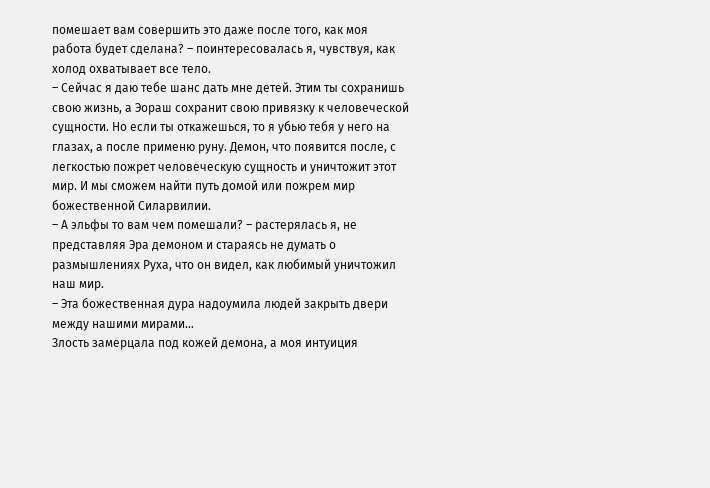помешает вам совершить это даже после того, как моя работа будет сделана? – поинтересовалась я, чувствуя, как холод охватывает все тело.
– Сейчас я даю тебе шанс дать мне детей. Этим ты сохранишь свою жизнь, а Эораш сохранит свою привязку к человеческой сущности. Но если ты откажешься, то я убью тебя у него на глазах, а после применю руну. Демон, что появится после, с легкостью пожрет человеческую сущность и уничтожит этот мир. И мы сможем найти путь домой или пожрем мир божественной Силарвилии.
– А эльфы то вам чем помешали? – растерялась я, не представляя Эра демоном и стараясь не думать о размышлениях Руха, что он видел, как любимый уничтожил наш мир.
– Эта божественная дура надоумила людей закрыть двери между нашими мирами…
Злость замерцала под кожей демона, а моя интуиция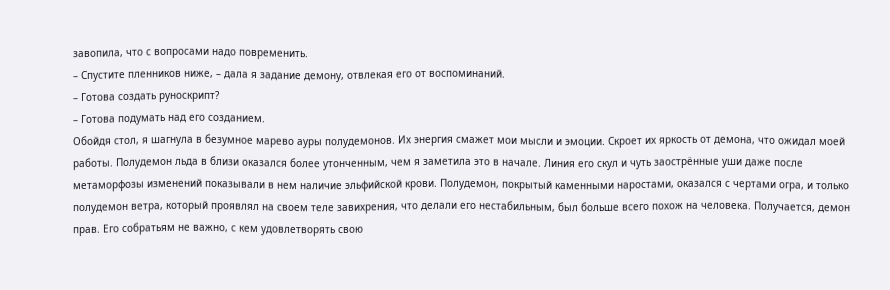завопила, что с вопросами надо повременить.
– Спустите пленников ниже, – дала я задание демону, отвлекая его от воспоминаний.
– Готова создать руноскрипт?
– Готова подумать над его созданием.
Обойдя стол, я шагнула в безумное марево ауры полудемонов. Их энергия смажет мои мысли и эмоции. Скроет их яркость от демона, что ожидал моей работы. Полудемон льда в близи оказался более утонченным, чем я заметила это в начале. Линия его скул и чуть заострённые уши даже после метаморфозы изменений показывали в нем наличие эльфийской крови. Полудемон, покрытый каменными наростами, оказался с чертами огра, и только полудемон ветра, который проявлял на своем теле завихрения, что делали его нестабильным, был больше всего похож на человека. Получается, демон прав. Его собратьям не важно, с кем удовлетворять свою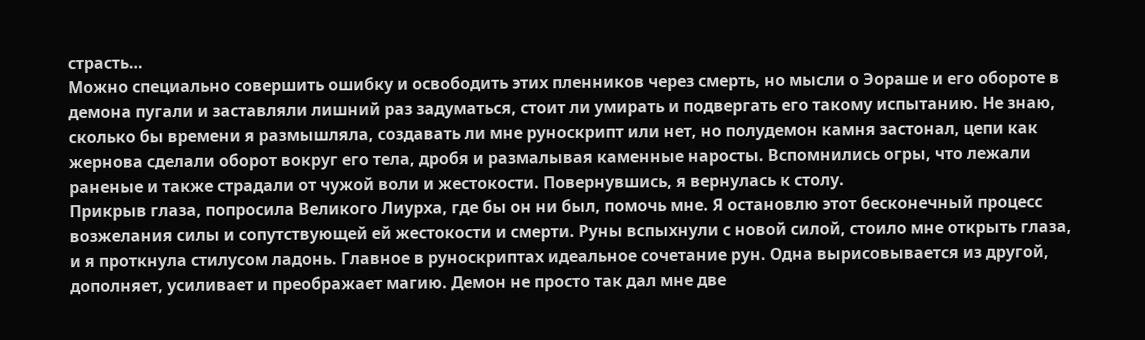страсть…
Можно специально совершить ошибку и освободить этих пленников через смерть, но мысли о Эораше и его обороте в демона пугали и заставляли лишний раз задуматься, стоит ли умирать и подвергать его такому испытанию. Не знаю, сколько бы времени я размышляла, создавать ли мне руноскрипт или нет, но полудемон камня застонал, цепи как жернова сделали оборот вокруг его тела, дробя и размалывая каменные наросты. Вспомнились огры, что лежали раненые и также страдали от чужой воли и жестокости. Повернувшись, я вернулась к столу.
Прикрыв глаза, попросила Великого Лиурха, где бы он ни был, помочь мне. Я остановлю этот бесконечный процесс возжелания силы и сопутствующей ей жестокости и смерти. Руны вспыхнули с новой силой, стоило мне открыть глаза, и я проткнула стилусом ладонь. Главное в руноскриптах идеальное сочетание рун. Одна вырисовывается из другой, дополняет, усиливает и преображает магию. Демон не просто так дал мне две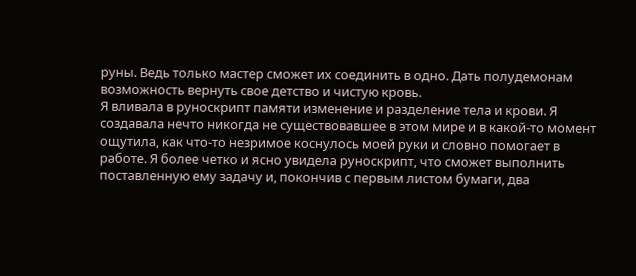руны. Ведь только мастер сможет их соединить в одно. Дать полудемонам возможность вернуть свое детство и чистую кровь.
Я вливала в руноскрипт памяти изменение и разделение тела и крови. Я создавала нечто никогда не существовавшее в этом мире и в какой-то момент ощутила, как что-то незримое коснулось моей руки и словно помогает в работе. Я более четко и ясно увидела руноскрипт, что сможет выполнить поставленную ему задачу и, покончив с первым листом бумаги, два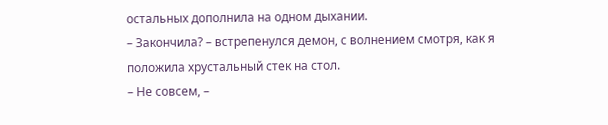остальных дополнила на одном дыхании.
– Закончила? – встрепенулся демон, с волнением смотря, как я положила хрустальный стек на стол.
– Не совсем, –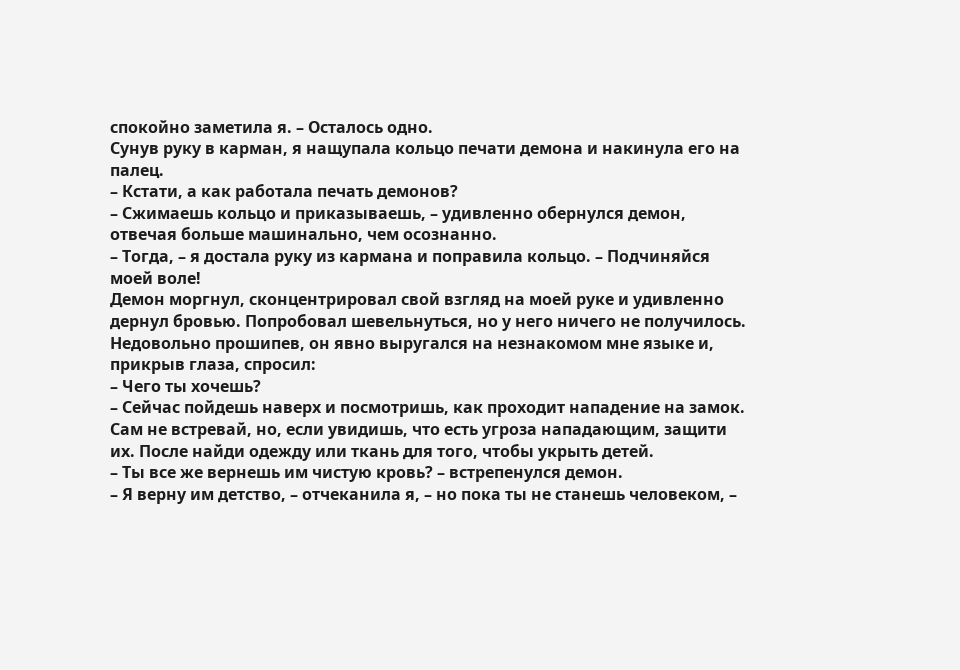спокойно заметила я. – Осталось одно.
Сунув руку в карман, я нащупала кольцо печати демона и накинула его на палец.
– Кстати, а как работала печать демонов?
– Сжимаешь кольцо и приказываешь, – удивленно обернулся демон, отвечая больше машинально, чем осознанно.
– Тогда, – я достала руку из кармана и поправила кольцо. – Подчиняйся моей воле!
Демон моргнул, сконцентрировал свой взгляд на моей руке и удивленно дернул бровью. Попробовал шевельнуться, но у него ничего не получилось. Недовольно прошипев, он явно выругался на незнакомом мне языке и, прикрыв глаза, спросил:
– Чего ты хочешь?
– Сейчас пойдешь наверх и посмотришь, как проходит нападение на замок. Сам не встревай, но, если увидишь, что есть угроза нападающим, защити их. После найди одежду или ткань для того, чтобы укрыть детей.
– Ты все же вернешь им чистую кровь? – встрепенулся демон.
– Я верну им детство, – отчеканила я, – но пока ты не станешь человеком, –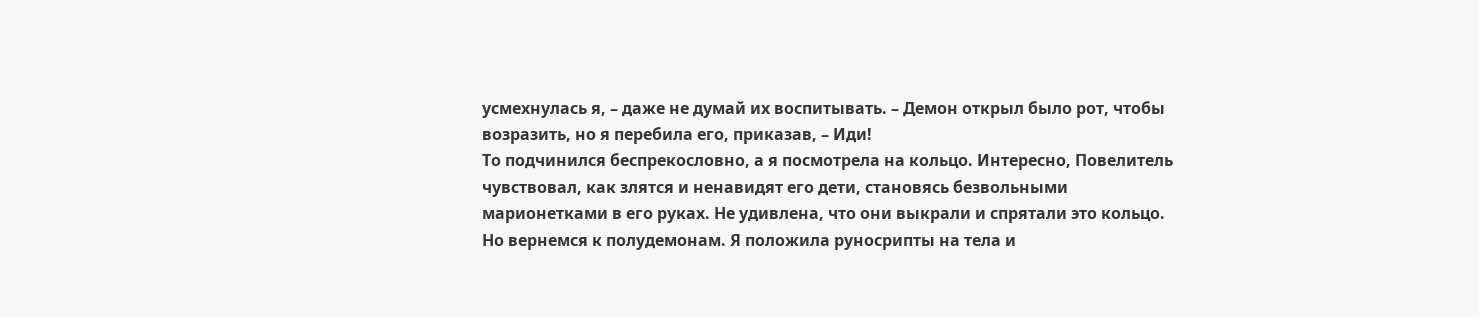усмехнулась я, – даже не думай их воспитывать. – Демон открыл было рот, чтобы возразить, но я перебила его, приказав, – Иди!
То подчинился беспрекословно, а я посмотрела на кольцо. Интересно, Повелитель чувствовал, как злятся и ненавидят его дети, становясь безвольными марионетками в его руках. Не удивлена, что они выкрали и спрятали это кольцо. Но вернемся к полудемонам. Я положила руносрипты на тела и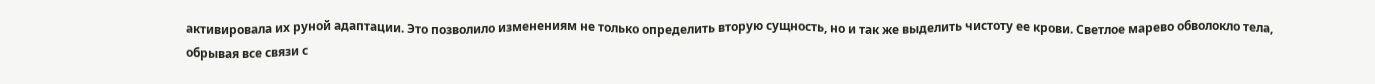активировала их руной адаптации. Это позволило изменениям не только определить вторую сущность, но и так же выделить чистоту ее крови. Светлое марево обволокло тела, обрывая все связи с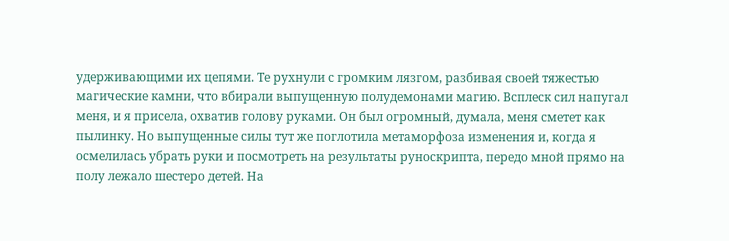удерживающими их цепями. Те рухнули с громким лязгом, разбивая своей тяжестью магические камни, что вбирали выпущенную полудемонами магию. Всплеск сил напугал меня, и я присела, охватив голову руками. Он был огромный, думала, меня сметет как пылинку. Но выпущенные силы тут же поглотила метаморфоза изменения и, когда я осмелилась убрать руки и посмотреть на результаты руноскрипта, передо мной прямо на полу лежало шестеро детей. На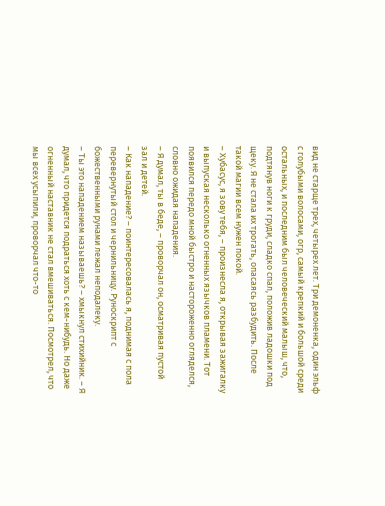вид не старще трех, четырех лет. Три демоненка, один эльф с голубыми волосами, огр, самый крепкий и большой среди остальных, и последним был человеческий малыш, что, подтянув ноги к груди, сладко спал, положив ладошки под щеку. Я не стала их трогать, опасаясь разбудить. После такой магии всем нужен покой.
– Хубасус, я зову тебя, – произнесла я, открывая зажигалку и выпуская несколько огненных язычков пламени. Тот появился передо мной быстро и настороженно огляделся, словно ожидая нападения.
– Я думал, ты в беде, – проворчал он, осматривая пустой зал и детей.
– Как нападение? – поинтересовалась я, поднимая с пола перевернутый стол и чернильницу. Руноскрипт с божественными рунами лежал неподалеку.
– Ты это нападением называешь? – хмыкнул стихийник. – Я думал, что придется подраться хоть с кем-нибудь. Но даже огненный наставник не стал вмешиваться. Посмотрел, что мы всех усыпили, проворчал что-то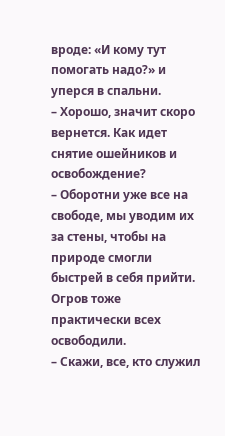вроде: «И кому тут помогать надо?» и уперся в спальни.
– Хорошо, значит скоро вернется. Как идет снятие ошейников и освобождение?
– Оборотни уже все на свободе, мы уводим их за стены, чтобы на природе смогли быстрей в себя прийти. Огров тоже практически всех освободили.
– Скажи, все, кто служил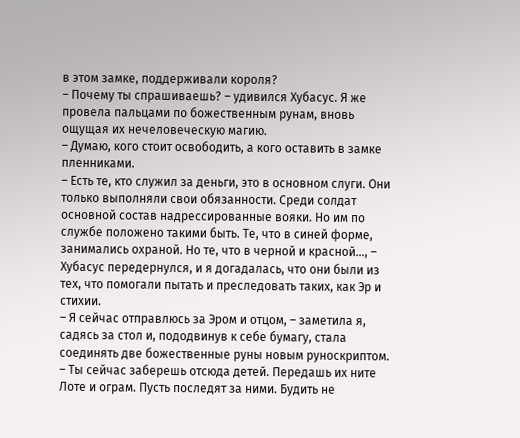в этом замке, поддерживали короля?
– Почему ты спрашиваешь? – удивился Хубасус. Я же провела пальцами по божественным рунам, вновь ощущая их нечеловеческую магию.
– Думаю, кого стоит освободить, а кого оставить в замке пленниками.
– Есть те, кто служил за деньги, это в основном слуги. Они только выполняли свои обязанности. Среди солдат основной состав надрессированные вояки. Но им по службе положено такими быть. Те, что в синей форме, занимались охраной. Но те, что в черной и красной…, – Хубасус передернулся, и я догадалась, что они были из тех, что помогали пытать и преследовать таких, как Эр и стихии.
– Я сейчас отправлюсь за Эром и отцом, – заметила я, садясь за стол и, пододвинув к себе бумагу, стала соединять две божественные руны новым руноскриптом. – Ты сейчас заберешь отсюда детей. Передашь их ните Лоте и ограм. Пусть последят за ними. Будить не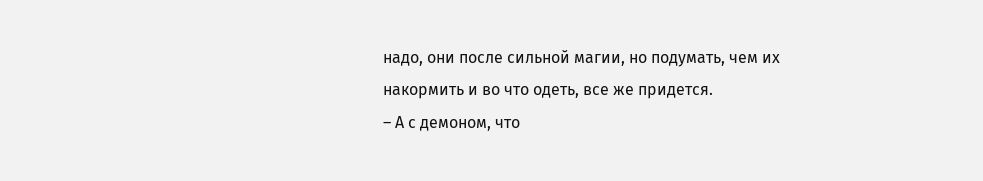надо, они после сильной магии, но подумать, чем их накормить и во что одеть, все же придется.
– А с демоном, что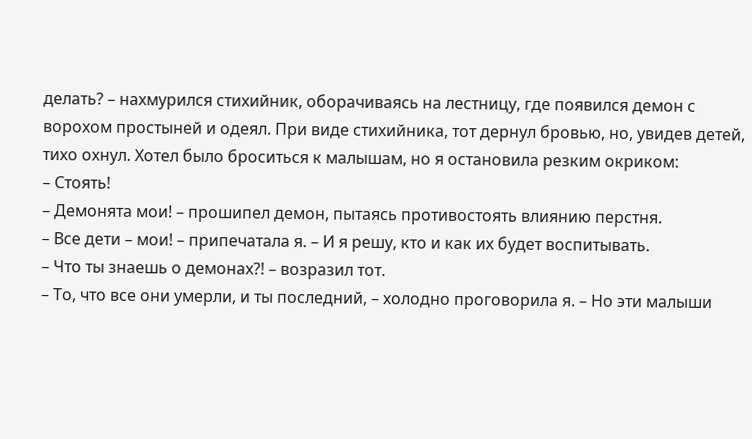делать? – нахмурился стихийник, оборачиваясь на лестницу, где появился демон с ворохом простыней и одеял. При виде стихийника, тот дернул бровью, но, увидев детей, тихо охнул. Хотел было броситься к малышам, но я остановила резким окриком:
– Стоять!
– Демонята мои! – прошипел демон, пытаясь противостоять влиянию перстня.
– Все дети – мои! – припечатала я. – И я решу, кто и как их будет воспитывать.
– Что ты знаешь о демонах?! – возразил тот.
– То, что все они умерли, и ты последний, – холодно проговорила я. – Но эти малыши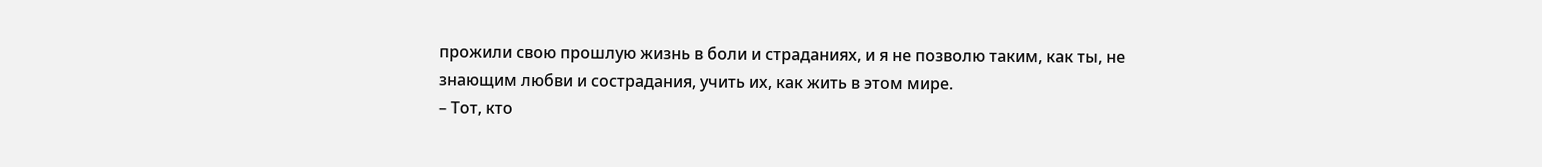прожили свою прошлую жизнь в боли и страданиях, и я не позволю таким, как ты, не знающим любви и сострадания, учить их, как жить в этом мире.
– Тот, кто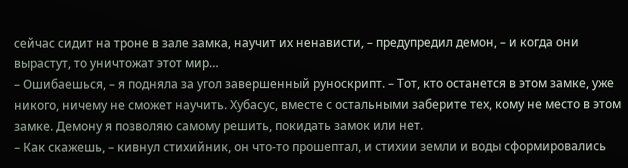сейчас сидит на троне в зале замка, научит их ненависти, – предупредил демон, – и когда они вырастут, то уничтожат этот мир…
– Ошибаешься, – я подняла за угол завершенный руноскрипт. – Тот, кто останется в этом замке, уже никого, ничему не сможет научить. Хубасус, вместе с остальными заберите тех, кому не место в этом замке. Демону я позволяю самому решить, покидать замок или нет.
– Как скажешь, – кивнул стихийник, он что-то прошептал, и стихии земли и воды сформировались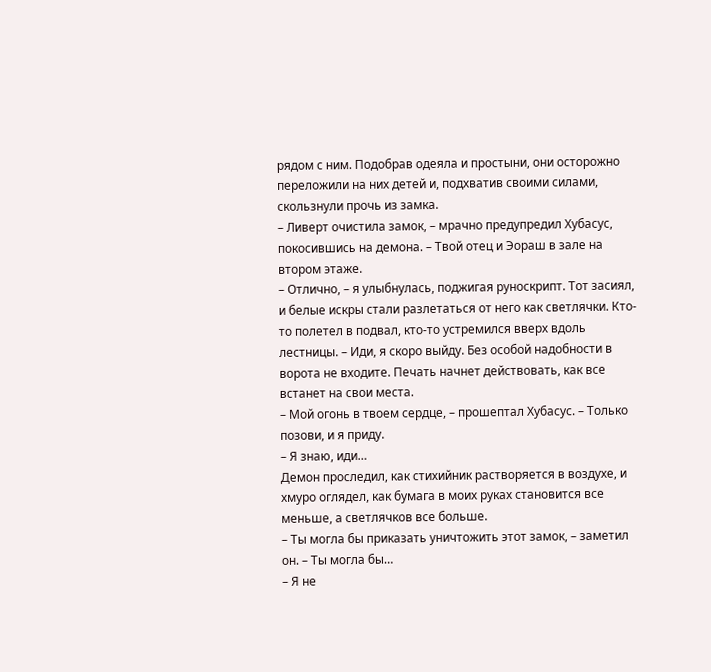рядом с ним. Подобрав одеяла и простыни, они осторожно переложили на них детей и, подхватив своими силами, скользнули прочь из замка.
– Ливерт очистила замок, – мрачно предупредил Хубасус, покосившись на демона. – Твой отец и Эораш в зале на втором этаже.
– Отлично, – я улыбнулась, поджигая руноскрипт. Тот засиял, и белые искры стали разлетаться от него как светлячки. Кто-то полетел в подвал, кто-то устремился вверх вдоль лестницы. – Иди, я скоро выйду. Без особой надобности в ворота не входите. Печать начнет действовать, как все встанет на свои места.
– Мой огонь в твоем сердце, – прошептал Хубасус. – Только позови, и я приду.
– Я знаю, иди…
Демон проследил, как стихийник растворяется в воздухе, и хмуро оглядел, как бумага в моих руках становится все меньше, а светлячков все больше.
– Ты могла бы приказать уничтожить этот замок, – заметил он. – Ты могла бы…
– Я не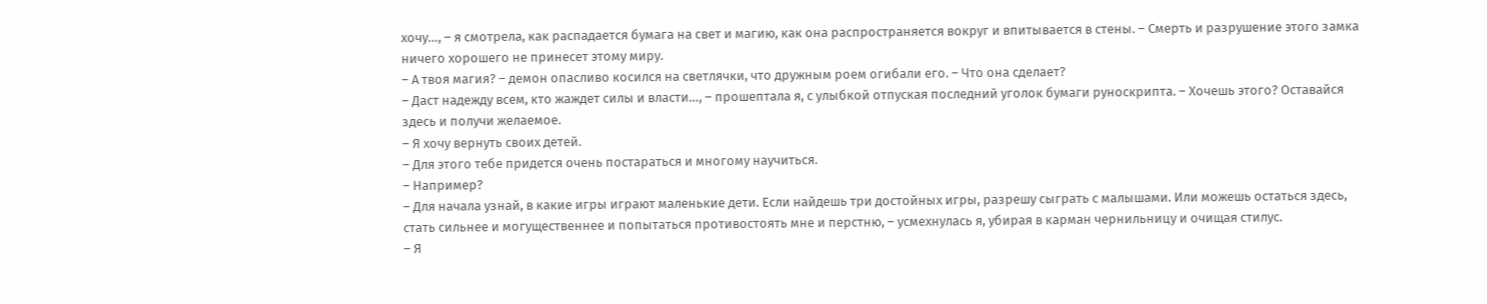хочу…, – я смотрела, как распадается бумага на свет и магию, как она распространяется вокруг и впитывается в стены. – Смерть и разрушение этого замка ничего хорошего не принесет этому миру.
– А твоя магия? – демон опасливо косился на светлячки, что дружным роем огибали его. – Что она сделает?
– Даст надежду всем, кто жаждет силы и власти…, – прошептала я, с улыбкой отпуская последний уголок бумаги руноскрипта. – Хочешь этого? Оставайся здесь и получи желаемое.
– Я хочу вернуть своих детей.
– Для этого тебе придется очень постараться и многому научиться.
– Например?
– Для начала узнай, в какие игры играют маленькие дети. Если найдешь три достойных игры, разрешу сыграть с малышами. Или можешь остаться здесь, стать сильнее и могущественнее и попытаться противостоять мне и перстню, – усмехнулась я, убирая в карман чернильницу и очищая стилус.
– Я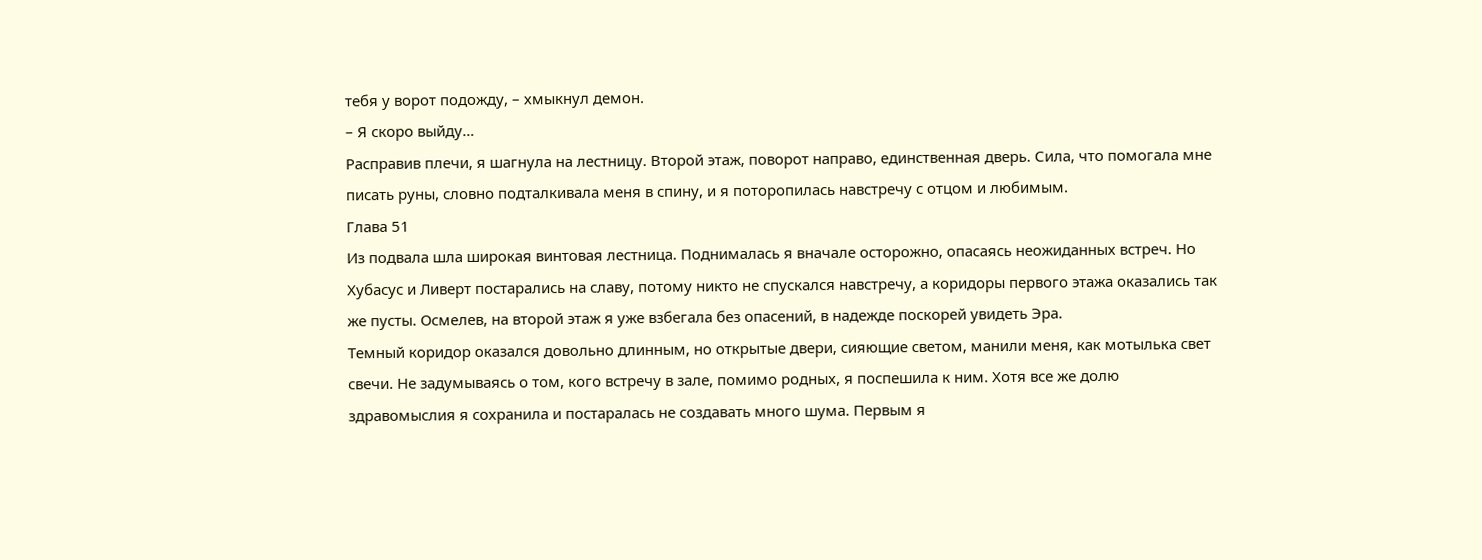тебя у ворот подожду, – хмыкнул демон.
– Я скоро выйду…
Расправив плечи, я шагнула на лестницу. Второй этаж, поворот направо, единственная дверь. Сила, что помогала мне писать руны, словно подталкивала меня в спину, и я поторопилась навстречу с отцом и любимым.
Глава 51
Из подвала шла широкая винтовая лестница. Поднималась я вначале осторожно, опасаясь неожиданных встреч. Но Хубасус и Ливерт постарались на славу, потому никто не спускался навстречу, а коридоры первого этажа оказались так же пусты. Осмелев, на второй этаж я уже взбегала без опасений, в надежде поскорей увидеть Эра.
Темный коридор оказался довольно длинным, но открытые двери, сияющие светом, манили меня, как мотылька свет свечи. Не задумываясь о том, кого встречу в зале, помимо родных, я поспешила к ним. Хотя все же долю здравомыслия я сохранила и постаралась не создавать много шума. Первым я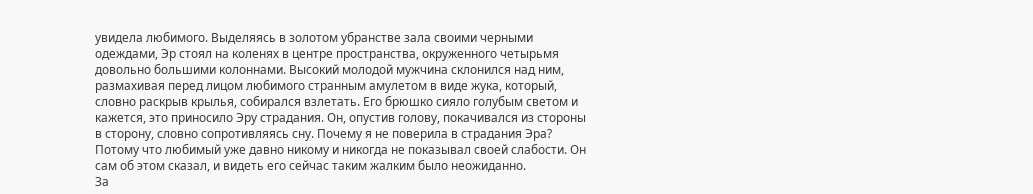увидела любимого. Выделяясь в золотом убранстве зала своими черными одеждами, Эр стоял на коленях в центре пространства, окруженного четырьмя довольно большими колоннами. Высокий молодой мужчина склонился над ним, размахивая перед лицом любимого странным амулетом в виде жука, который, словно раскрыв крылья, собирался взлетать. Его брюшко сияло голубым светом и кажется, это приносило Эру страдания. Он, опустив голову, покачивался из стороны в сторону, словно сопротивляясь сну. Почему я не поверила в страдания Эра? Потому что любимый уже давно никому и никогда не показывал своей слабости. Он сам об этом сказал, и видеть его сейчас таким жалким было неожиданно.
За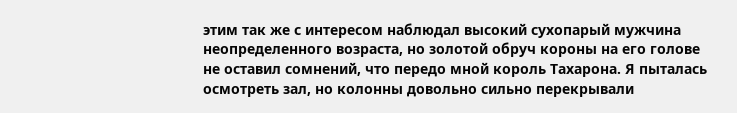этим так же с интересом наблюдал высокий сухопарый мужчина неопределенного возраста, но золотой обруч короны на его голове не оставил сомнений, что передо мной король Тахарона. Я пыталась осмотреть зал, но колонны довольно сильно перекрывали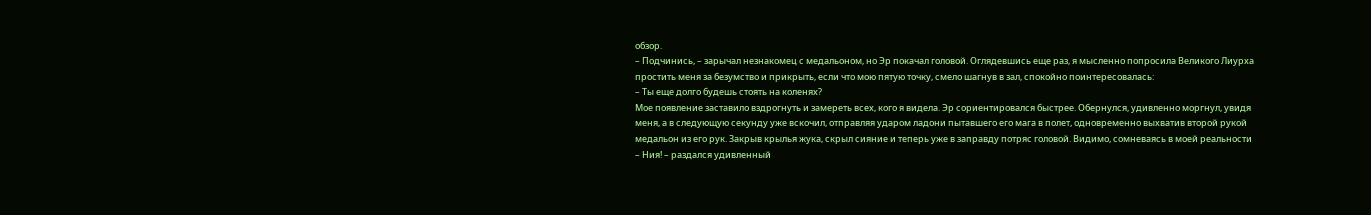обзор.
– Подчинись, – зарычал незнакомец с медальоном, но Эр покачал головой. Оглядевшись еще раз, я мысленно попросила Великого Лиурха простить меня за безумство и прикрыть, если что мою пятую точку, смело шагнув в зал, спокойно поинтересовалась:
– Ты еще долго будешь стоять на коленях?
Мое появление заставило вздрогнуть и замереть всех, кого я видела. Эр сориентировался быстрее. Обернулся, удивленно моргнул, увидя меня, а в следующую секунду уже вскочил, отправляя ударом ладони пытавшего его мага в полет, одновременно выхватив второй рукой медальон из его рук. Закрыв крылья жука, скрыл сияние и теперь уже в заправду потряс головой. Видимо, сомневаясь в моей реальности
– Ния! – раздался удивленный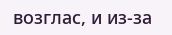возглас, и из-за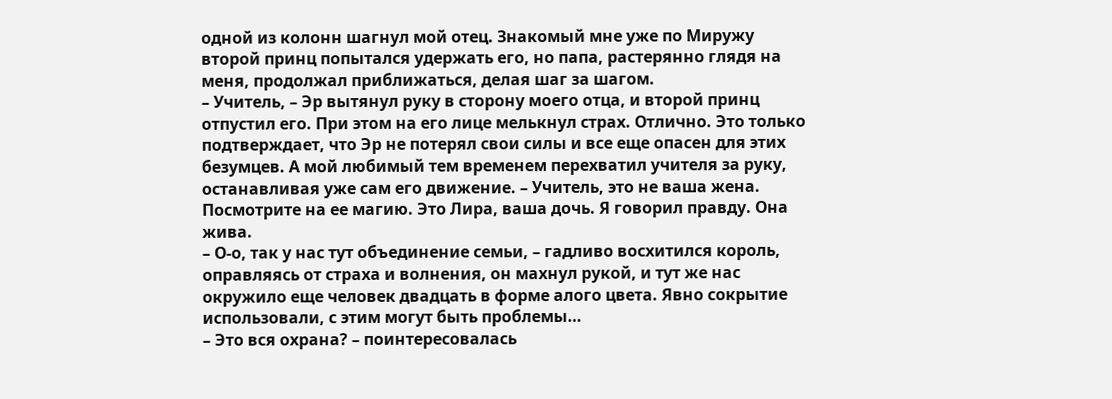одной из колонн шагнул мой отец. Знакомый мне уже по Миружу второй принц попытался удержать его, но папа, растерянно глядя на меня, продолжал приближаться, делая шаг за шагом.
– Учитель, – Эр вытянул руку в сторону моего отца, и второй принц отпустил его. При этом на его лице мелькнул страх. Отлично. Это только подтверждает, что Эр не потерял свои силы и все еще опасен для этих безумцев. А мой любимый тем временем перехватил учителя за руку, останавливая уже сам его движение. – Учитель, это не ваша жена. Посмотрите на ее магию. Это Лира, ваша дочь. Я говорил правду. Она жива.
– О-о, так у нас тут объединение семьи, – гадливо восхитился король, оправляясь от страха и волнения, он махнул рукой, и тут же нас окружило еще человек двадцать в форме алого цвета. Явно сокрытие использовали, с этим могут быть проблемы…
– Это вся охрана? – поинтересовалась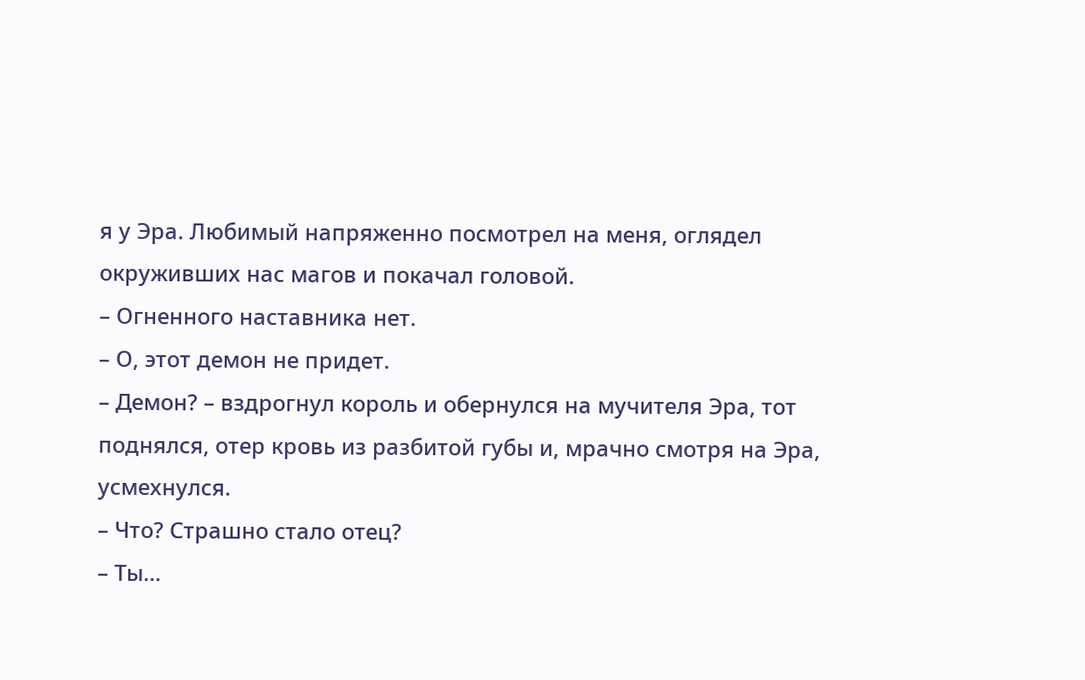я у Эра. Любимый напряженно посмотрел на меня, оглядел окруживших нас магов и покачал головой.
– Огненного наставника нет.
– О, этот демон не придет.
– Демон? – вздрогнул король и обернулся на мучителя Эра, тот поднялся, отер кровь из разбитой губы и, мрачно смотря на Эра, усмехнулся.
– Что? Страшно стало отец?
– Ты…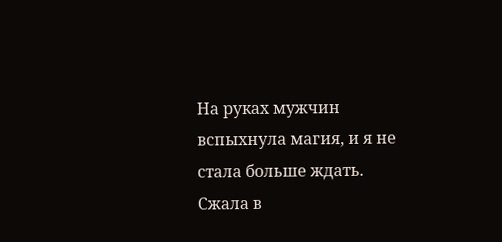На руках мужчин вспыхнула магия, и я не стала больше ждать. Сжала в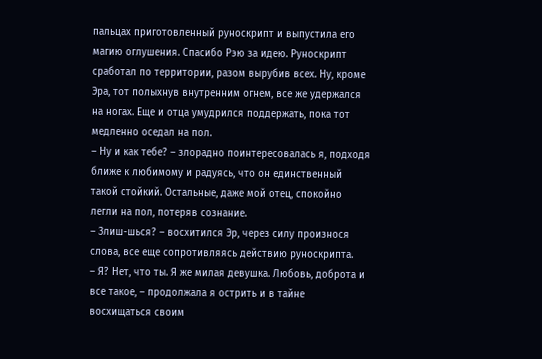пальцах приготовленный руноскрипт и выпустила его магию оглушения. Спасибо Рэю за идею. Руноскрипт сработал по территории, разом вырубив всех. Ну, кроме Эра, тот полыхнув внутренним огнем, все же удержался на ногах. Еще и отца умудрился поддержать, пока тот медленно оседал на пол.
– Ну и как тебе? – злорадно поинтересовалась я, подходя ближе к любимому и радуясь, что он единственный такой стойкий. Остальные, даже мой отец, спокойно легли на пол, потеряв сознание.
– Злиш-шься? – восхитился Эр, через силу произнося слова, все еще сопротивляясь действию руноскрипта.
– Я? Нет, что ты. Я же милая девушка. Любовь, доброта и все такое, – продолжала я острить и в тайне восхищаться своим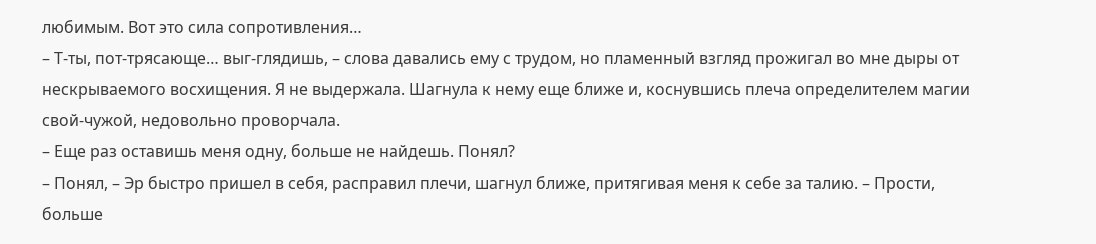любимым. Вот это сила сопротивления…
– Т-ты, пот-трясающе… выг-глядишь, – слова давались ему с трудом, но пламенный взгляд прожигал во мне дыры от нескрываемого восхищения. Я не выдержала. Шагнула к нему еще ближе и, коснувшись плеча определителем магии свой-чужой, недовольно проворчала.
– Еще раз оставишь меня одну, больше не найдешь. Понял?
– Понял, – Эр быстро пришел в себя, расправил плечи, шагнул ближе, притягивая меня к себе за талию. – Прости, больше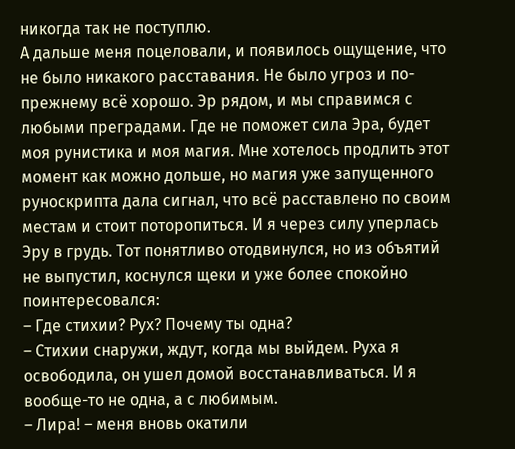никогда так не поступлю.
А дальше меня поцеловали, и появилось ощущение, что не было никакого расставания. Не было угроз и по-прежнему всё хорошо. Эр рядом, и мы справимся с любыми преградами. Где не поможет сила Эра, будет моя рунистика и моя магия. Мне хотелось продлить этот момент как можно дольше, но магия уже запущенного руноскрипта дала сигнал, что всё расставлено по своим местам и стоит поторопиться. И я через силу уперлась Эру в грудь. Тот понятливо отодвинулся, но из объятий не выпустил, коснулся щеки и уже более спокойно поинтересовался:
– Где стихии? Рух? Почему ты одна?
– Стихии снаружи, ждут, когда мы выйдем. Руха я освободила, он ушел домой восстанавливаться. И я вообще-то не одна, а с любимым.
– Лира! – меня вновь окатили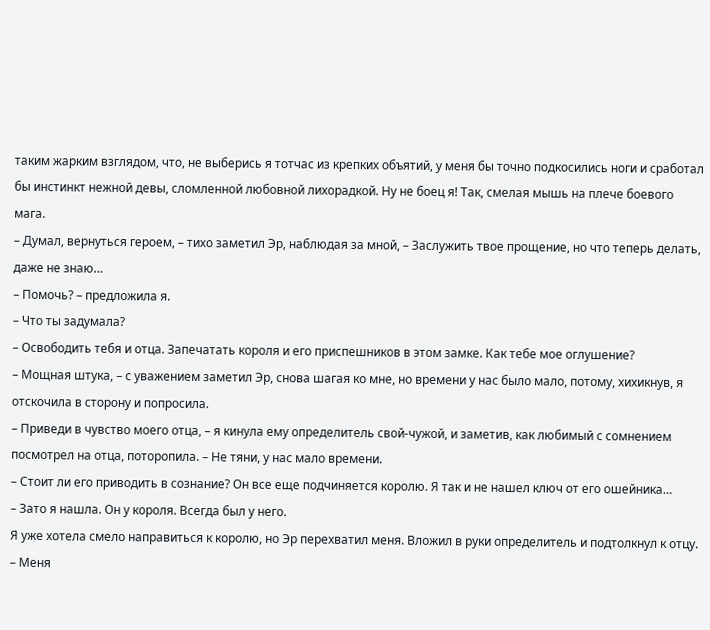таким жарким взглядом, что, не выберись я тотчас из крепких объятий, у меня бы точно подкосились ноги и сработал бы инстинкт нежной девы, сломленной любовной лихорадкой. Ну не боец я! Так, смелая мышь на плече боевого мага.
– Думал, вернуться героем, – тихо заметил Эр, наблюдая за мной, – Заслужить твое прощение, но что теперь делать, даже не знаю…
– Помочь? – предложила я.
– Что ты задумала?
– Освободить тебя и отца. Запечатать короля и его приспешников в этом замке. Как тебе мое оглушение?
– Мощная штука, – с уважением заметил Эр, снова шагая ко мне, но времени у нас было мало, потому, хихикнув, я отскочила в сторону и попросила.
– Приведи в чувство моего отца, – я кинула ему определитель свой-чужой, и заметив, как любимый с сомнением посмотрел на отца, поторопила. – Не тяни, у нас мало времени.
– Стоит ли его приводить в сознание? Он все еще подчиняется королю. Я так и не нашел ключ от его ошейника…
– Зато я нашла. Он у короля. Всегда был у него.
Я уже хотела смело направиться к королю, но Эр перехватил меня. Вложил в руки определитель и подтолкнул к отцу.
– Меня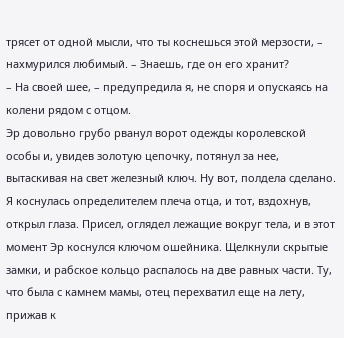трясет от одной мысли, что ты коснешься этой мерзости, – нахмурился любимый. – Знаешь, где он его хранит?
– На своей шее, – предупредила я, не споря и опускаясь на колени рядом с отцом.
Эр довольно грубо рванул ворот одежды королевской особы и, увидев золотую цепочку, потянул за нее, вытаскивая на свет железный ключ. Ну вот, полдела сделано. Я коснулась определителем плеча отца, и тот, вздохнув, открыл глаза. Присел, оглядел лежащие вокруг тела, и в этот момент Эр коснулся ключом ошейника. Щелкнули скрытые замки, и рабское кольцо распалось на две равных части. Ту, что была с камнем мамы, отец перехватил еще на лету, прижав к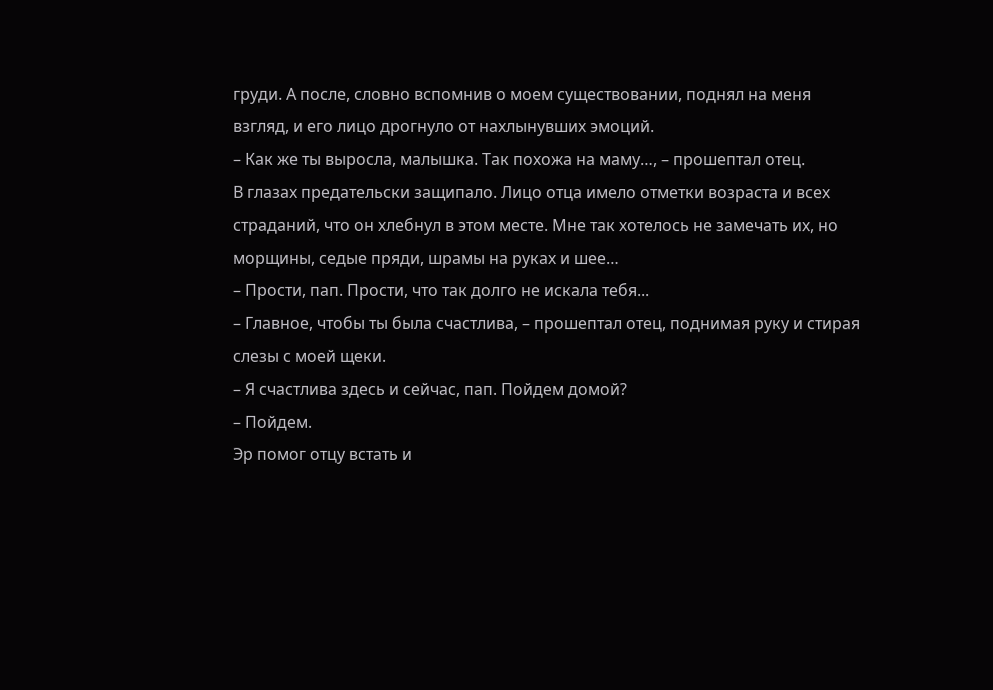груди. А после, словно вспомнив о моем существовании, поднял на меня взгляд, и его лицо дрогнуло от нахлынувших эмоций.
– Как же ты выросла, малышка. Так похожа на маму…, – прошептал отец.
В глазах предательски защипало. Лицо отца имело отметки возраста и всех страданий, что он хлебнул в этом месте. Мне так хотелось не замечать их, но морщины, седые пряди, шрамы на руках и шее…
– Прости, пап. Прости, что так долго не искала тебя...
– Главное, чтобы ты была счастлива, – прошептал отец, поднимая руку и стирая слезы с моей щеки.
– Я счастлива здесь и сейчас, пап. Пойдем домой?
– Пойдем.
Эр помог отцу встать и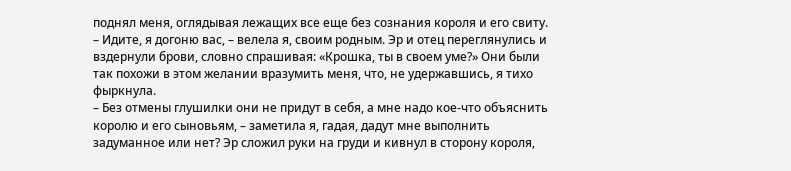поднял меня, оглядывая лежащих все еще без сознания короля и его свиту.
– Идите, я догоню вас, – велела я, своим родным. Эр и отец переглянулись и вздернули брови, словно спрашивая: «Крошка, ты в своем уме?» Они были так похожи в этом желании вразумить меня, что, не удержавшись, я тихо фыркнула.
– Без отмены глушилки они не придут в себя, а мне надо кое-что объяснить королю и его сыновьям, – заметила я, гадая, дадут мне выполнить задуманное или нет? Эр сложил руки на груди и кивнул в сторону короля,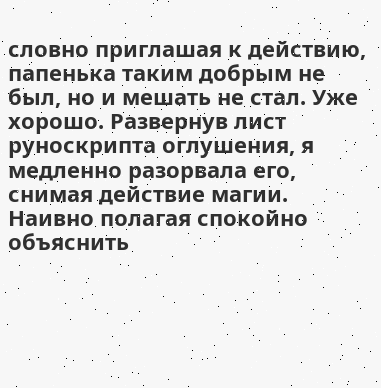словно приглашая к действию, папенька таким добрым не был, но и мешать не стал. Уже хорошо. Развернув лист руноскрипта оглушения, я медленно разорвала его, снимая действие магии. Наивно полагая спокойно объяснить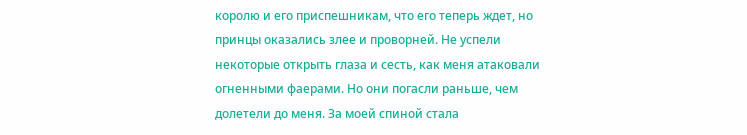королю и его приспешникам, что его теперь ждет, но принцы оказались злее и проворней. Не успели некоторые открыть глаза и сесть, как меня атаковали огненными фаерами. Но они погасли раньше, чем долетели до меня. За моей спиной стала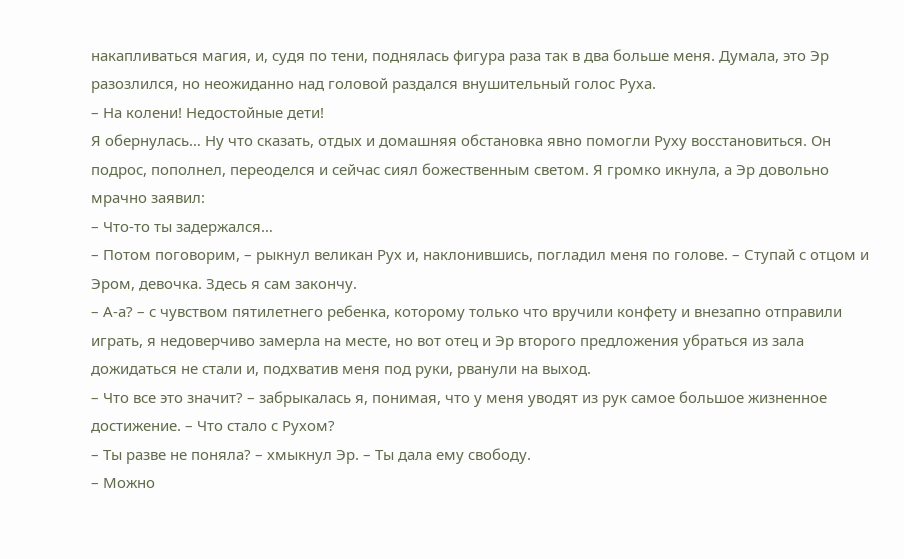накапливаться магия, и, судя по тени, поднялась фигура раза так в два больше меня. Думала, это Эр разозлился, но неожиданно над головой раздался внушительный голос Руха.
– На колени! Недостойные дети!
Я обернулась… Ну что сказать, отдых и домашняя обстановка явно помогли Руху восстановиться. Он подрос, пополнел, переоделся и сейчас сиял божественным светом. Я громко икнула, а Эр довольно мрачно заявил:
– Что-то ты задержался…
– Потом поговорим, – рыкнул великан Рух и, наклонившись, погладил меня по голове. – Ступай с отцом и Эром, девочка. Здесь я сам закончу.
– А-а? – с чувством пятилетнего ребенка, которому только что вручили конфету и внезапно отправили играть, я недоверчиво замерла на месте, но вот отец и Эр второго предложения убраться из зала дожидаться не стали и, подхватив меня под руки, рванули на выход.
– Что все это значит? – забрыкалась я, понимая, что у меня уводят из рук самое большое жизненное достижение. – Что стало с Рухом?
– Ты разве не поняла? – хмыкнул Эр. – Ты дала ему свободу.
– Можно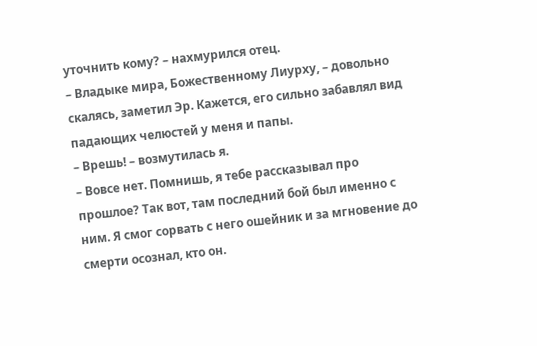уточнить кому? – нахмурился отец.
– Владыке мира, Божественному Лиурху, – довольно скалясь, заметил Эр. Кажется, его сильно забавлял вид падающих челюстей у меня и папы.
– Врешь! – возмутилась я.
– Вовсе нет. Помнишь, я тебе рассказывал про прошлое? Так вот, там последний бой был именно с ним. Я смог сорвать с него ошейник и за мгновение до смерти осознал, кто он.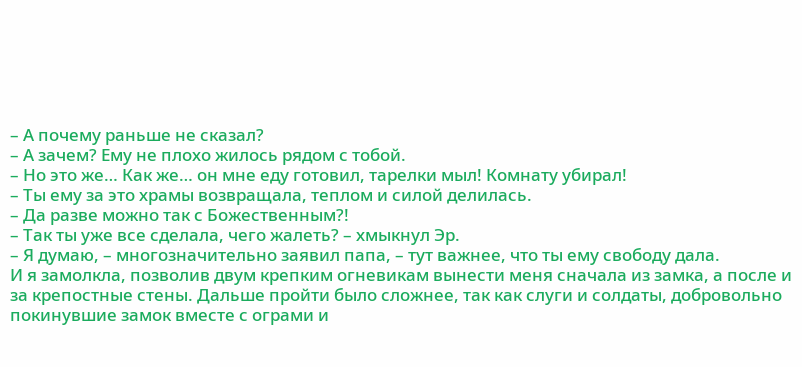– А почему раньше не сказал?
– А зачем? Ему не плохо жилось рядом с тобой.
– Но это же… Как же… он мне еду готовил, тарелки мыл! Комнату убирал!
– Ты ему за это храмы возвращала, теплом и силой делилась.
– Да разве можно так с Божественным?!
– Так ты уже все сделала, чего жалеть? – хмыкнул Эр.
– Я думаю, – многозначительно заявил папа, – тут важнее, что ты ему свободу дала.
И я замолкла, позволив двум крепким огневикам вынести меня сначала из замка, а после и за крепостные стены. Дальше пройти было сложнее, так как слуги и солдаты, добровольно покинувшие замок вместе с ограми и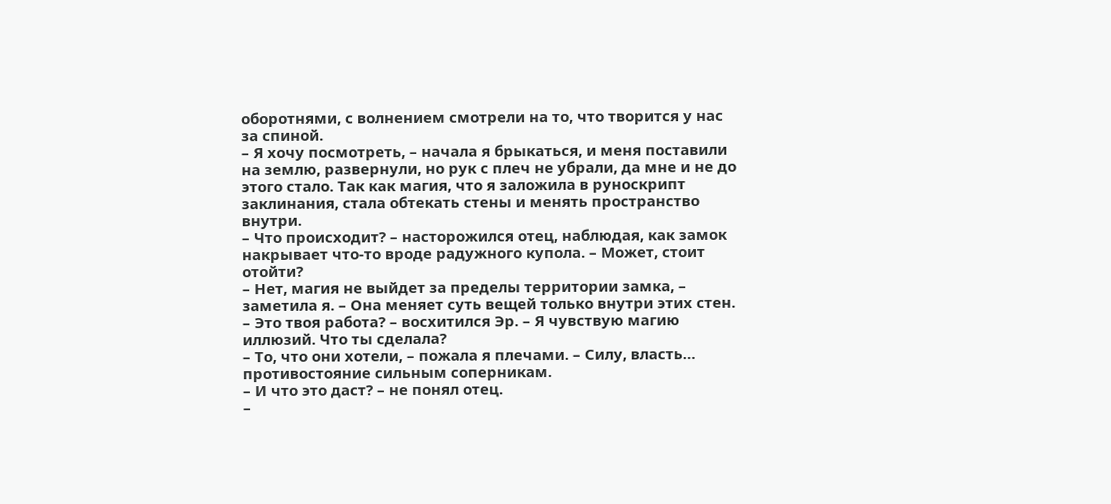оборотнями, с волнением смотрели на то, что творится у нас за спиной.
– Я хочу посмотреть, – начала я брыкаться, и меня поставили на землю, развернули, но рук с плеч не убрали, да мне и не до этого стало. Так как магия, что я заложила в руноскрипт заклинания, стала обтекать стены и менять пространство внутри.
– Что происходит? – насторожился отец, наблюдая, как замок накрывает что-то вроде радужного купола. – Может, стоит отойти?
– Нет, магия не выйдет за пределы территории замка, – заметила я. – Она меняет суть вещей только внутри этих стен.
– Это твоя работа? – восхитился Эр. – Я чувствую магию иллюзий. Что ты сделала?
– То, что они хотели, – пожала я плечами. – Силу, власть… противостояние сильным соперникам.
– И что это даст? – не понял отец.
–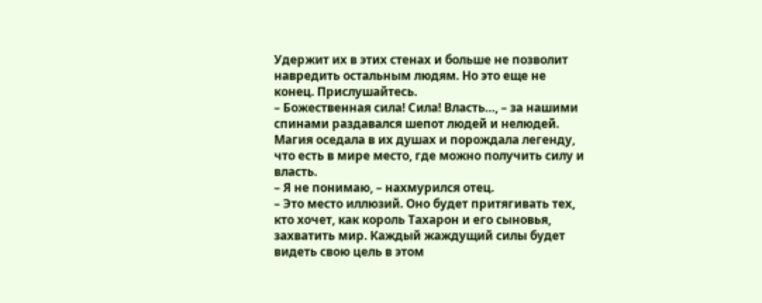Удержит их в этих стенах и больше не позволит навредить остальным людям. Но это еще не конец. Прислушайтесь.
– Божественная сила! Сила! Власть…, – за нашими спинами раздавался шепот людей и нелюдей. Магия оседала в их душах и порождала легенду, что есть в мире место, где можно получить силу и власть.
– Я не понимаю, – нахмурился отец.
– Это место иллюзий. Оно будет притягивать тех, кто хочет, как король Тахарон и его сыновья, захватить мир. Каждый жаждущий силы будет видеть свою цель в этом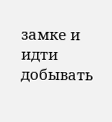замке и идти добывать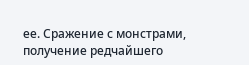ее. Сражение с монстрами, получение редчайшего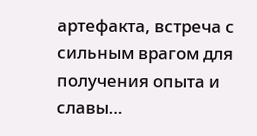артефакта, встреча с сильным врагом для получения опыта и славы…